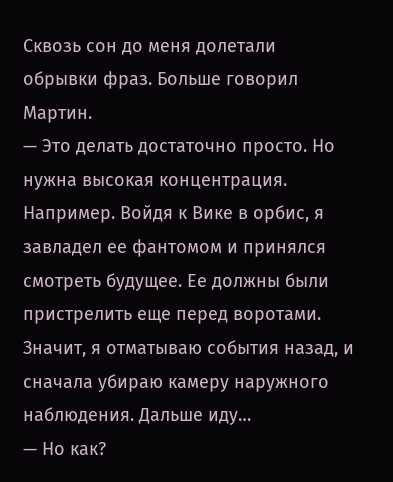Сквозь сон до меня долетали обрывки фраз. Больше говорил Мартин.
— Это делать достаточно просто. Но нужна высокая концентрация. Например. Войдя к Вике в орбис, я завладел ее фантомом и принялся смотреть будущее. Ее должны были пристрелить еще перед воротами. Значит, я отматываю события назад, и сначала убираю камеру наружного наблюдения. Дальше иду…
— Но как?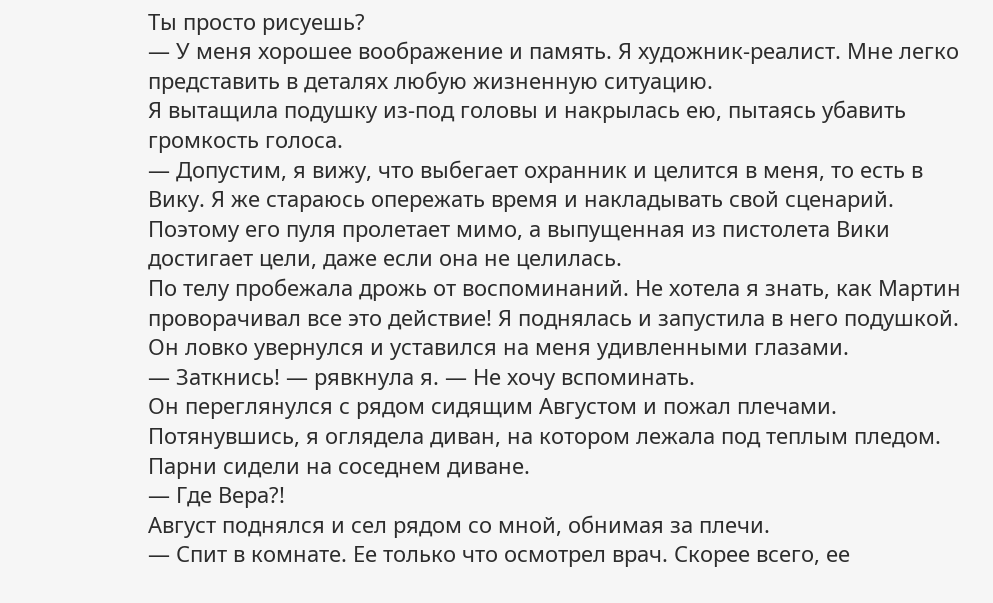Ты просто рисуешь?
— У меня хорошее воображение и память. Я художник-реалист. Мне легко представить в деталях любую жизненную ситуацию.
Я вытащила подушку из-под головы и накрылась ею, пытаясь убавить громкость голоса.
— Допустим, я вижу, что выбегает охранник и целится в меня, то есть в Вику. Я же стараюсь опережать время и накладывать свой сценарий. Поэтому его пуля пролетает мимо, а выпущенная из пистолета Вики достигает цели, даже если она не целилась.
По телу пробежала дрожь от воспоминаний. Не хотела я знать, как Мартин проворачивал все это действие! Я поднялась и запустила в него подушкой. Он ловко увернулся и уставился на меня удивленными глазами.
— Заткнись! — рявкнула я. — Не хочу вспоминать.
Он переглянулся с рядом сидящим Августом и пожал плечами.
Потянувшись, я оглядела диван, на котором лежала под теплым пледом. Парни сидели на соседнем диване.
— Где Вера?!
Август поднялся и сел рядом со мной, обнимая за плечи.
— Спит в комнате. Ее только что осмотрел врач. Скорее всего, ее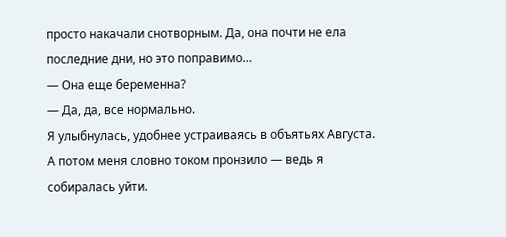просто накачали снотворным. Да, она почти не ела последние дни, но это поправимо…
— Она еще беременна?
— Да, да, все нормально.
Я улыбнулась, удобнее устраиваясь в объятьях Августа. А потом меня словно током пронзило — ведь я собиралась уйти.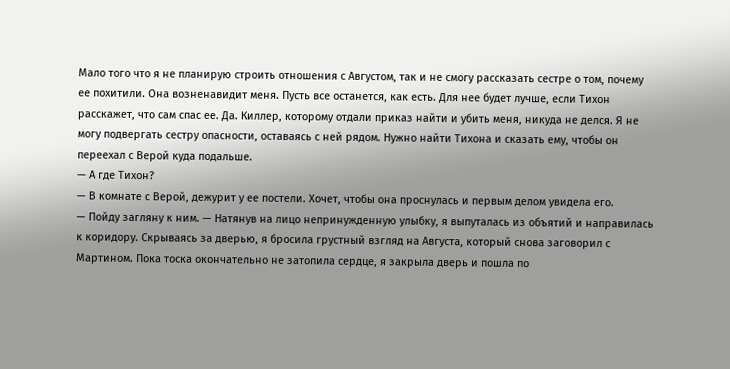Мало того что я не планирую строить отношения с Августом, так и не смогу рассказать сестре о том, почему ее похитили. Она возненавидит меня. Пусть все останется, как есть. Для нее будет лучше, если Тихон расскажет, что сам спас ее. Да. Киллер, которому отдали приказ найти и убить меня, никуда не делся. Я не могу подвергать сестру опасности, оставаясь с ней рядом. Нужно найти Тихона и сказать ему, чтобы он переехал с Верой куда подальше.
— А где Тихон?
— В комнате с Верой, дежурит у ее постели. Хочет, чтобы она проснулась и первым делом увидела его.
— Пойду загляну к ним. — Натянув на лицо непринужденную улыбку, я выпуталась из объятий и направилась к коридору. Скрываясь за дверью, я бросила грустный взгляд на Августа, который снова заговорил с Мартином. Пока тоска окончательно не затопила сердце, я закрыла дверь и пошла по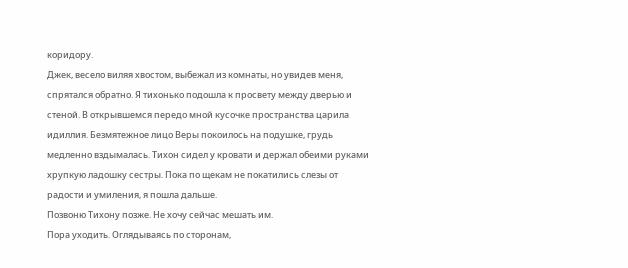коридору.
Джек, весело виляя хвостом, выбежал из комнаты, но увидев меня, спрятался обратно. Я тихонько подошла к просвету между дверью и стеной. В открывшемся передо мной кусочке пространства царила идиллия. Безмятежное лицо Веры покоилось на подушке, грудь медленно вздымалась. Тихон сидел у кровати и держал обеими руками хрупкую ладошку сестры. Пока по щекам не покатились слезы от радости и умиления, я пошла дальше.
Позвоню Тихону позже. Не хочу сейчас мешать им.
Пора уходить. Оглядываясь по сторонам,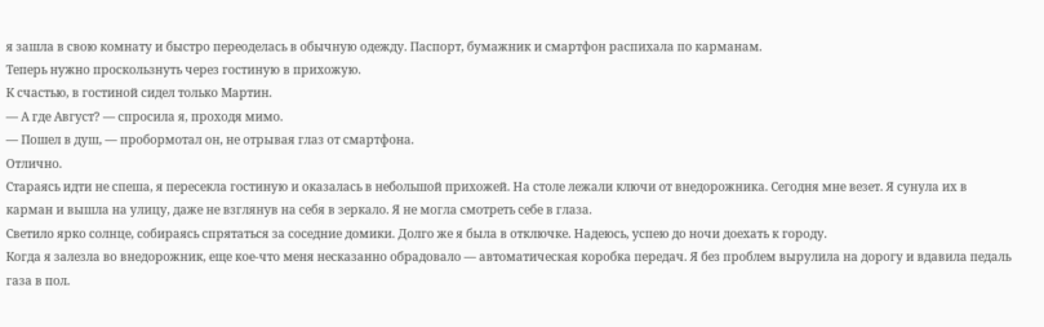я зашла в свою комнату и быстро переоделась в обычную одежду. Паспорт, бумажник и смартфон распихала по карманам.
Теперь нужно проскользнуть через гостиную в прихожую.
К счастью, в гостиной сидел только Мартин.
— А где Август? — спросила я, проходя мимо.
— Пошел в душ, — пробормотал он, не отрывая глаз от смартфона.
Отлично.
Стараясь идти не спеша, я пересекла гостиную и оказалась в небольшой прихожей. На столе лежали ключи от внедорожника. Сегодня мне везет. Я сунула их в карман и вышла на улицу, даже не взглянув на себя в зеркало. Я не могла смотреть себе в глаза.
Светило ярко солнце, собираясь спрятаться за соседние домики. Долго же я была в отключке. Надеюсь, успею до ночи доехать к городу.
Когда я залезла во внедорожник, еще кое-что меня несказанно обрадовало — автоматическая коробка передач. Я без проблем вырулила на дорогу и вдавила педаль газа в пол.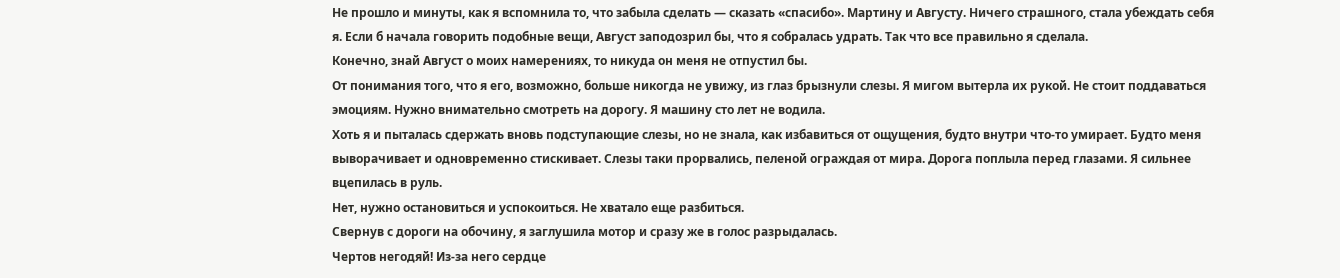Не прошло и минуты, как я вспомнила то, что забыла сделать — сказать «спасибо». Мартину и Августу. Ничего страшного, стала убеждать себя я. Если б начала говорить подобные вещи, Август заподозрил бы, что я собралась удрать. Так что все правильно я сделала.
Конечно, знай Август о моих намерениях, то никуда он меня не отпустил бы.
От понимания того, что я его, возможно, больше никогда не увижу, из глаз брызнули слезы. Я мигом вытерла их рукой. Не стоит поддаваться эмоциям. Нужно внимательно смотреть на дорогу. Я машину сто лет не водила.
Хоть я и пыталась сдержать вновь подступающие слезы, но не знала, как избавиться от ощущения, будто внутри что-то умирает. Будто меня выворачивает и одновременно стискивает. Слезы таки прорвались, пеленой ограждая от мира. Дорога поплыла перед глазами. Я сильнее вцепилась в руль.
Нет, нужно остановиться и успокоиться. Не хватало еще разбиться.
Свернув с дороги на обочину, я заглушила мотор и сразу же в голос разрыдалась.
Чертов негодяй! Из-за него сердце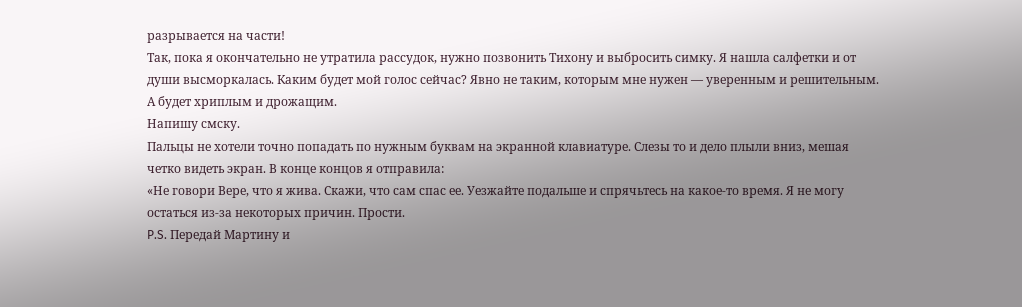разрывается на части!
Так, пока я окончательно не утратила рассудок, нужно позвонить Тихону и выбросить симку. Я нашла салфетки и от души высморкалась. Каким будет мой голос сейчас? Явно не таким, которым мне нужен — уверенным и решительным. А будет хриплым и дрожащим.
Напишу смску.
Пальцы не хотели точно попадать по нужным буквам на экранной клавиатуре. Слезы то и дело плыли вниз, мешая четко видеть экран. В конце концов я отправила:
«Не говори Вере, что я жива. Скажи, что сам спас ее. Уезжайте подальше и спрячьтесь на какое-то время. Я не могу остаться из-за некоторых причин. Прости.
P.S. Передай Мартину и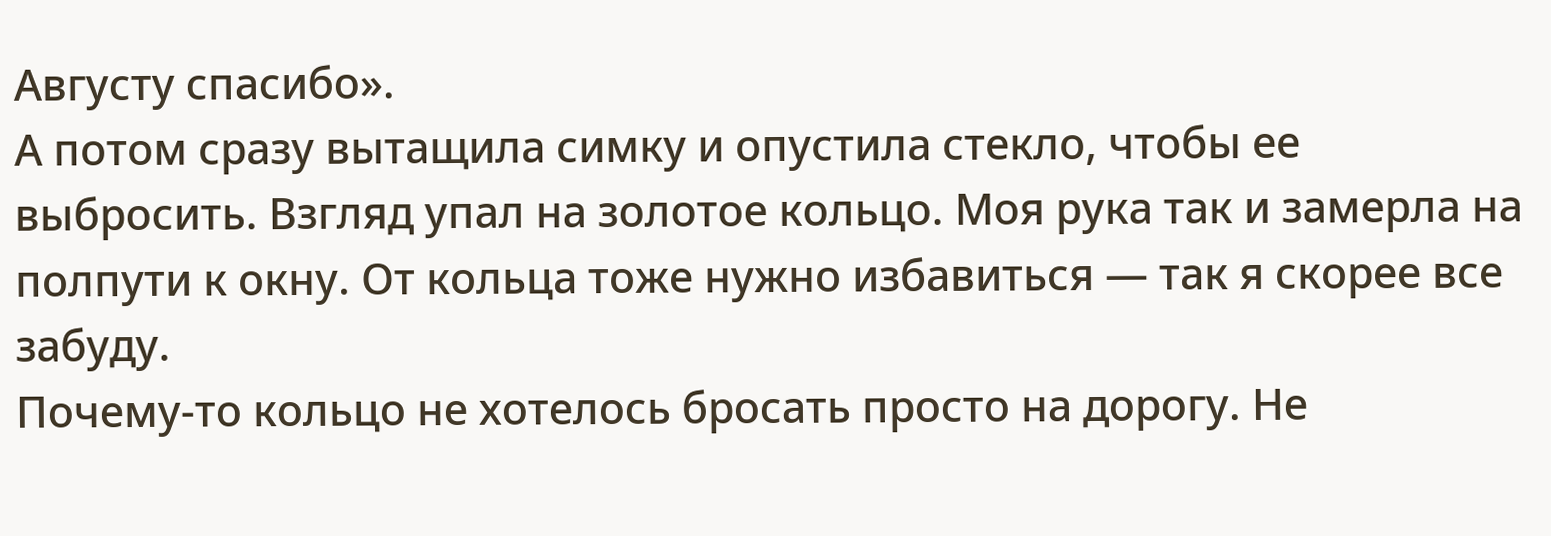Августу спасибо».
А потом сразу вытащила симку и опустила стекло, чтобы ее выбросить. Взгляд упал на золотое кольцо. Моя рука так и замерла на полпути к окну. От кольца тоже нужно избавиться — так я скорее все забуду.
Почему-то кольцо не хотелось бросать просто на дорогу. Не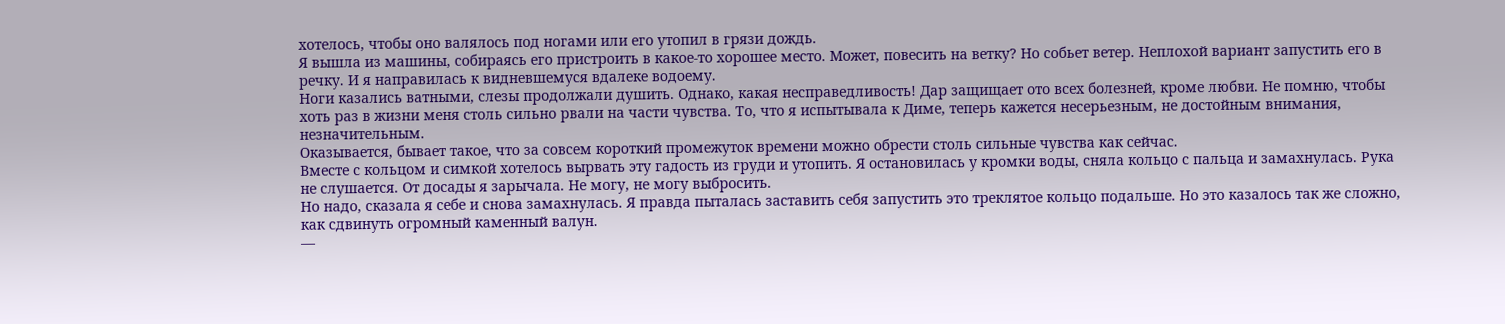хотелось, чтобы оно валялось под ногами или его утопил в грязи дождь.
Я вышла из машины, собираясь его пристроить в какое-то хорошее место. Может, повесить на ветку? Но собьет ветер. Неплохой вариант запустить его в речку. И я направилась к видневшемуся вдалеке водоему.
Ноги казались ватными, слезы продолжали душить. Однако, какая несправедливость! Дар защищает ото всех болезней, кроме любви. Не помню, чтобы хоть раз в жизни меня столь сильно рвали на части чувства. То, что я испытывала к Диме, теперь кажется несерьезным, не достойным внимания, незначительным.
Оказывается, бывает такое, что за совсем короткий промежуток времени можно обрести столь сильные чувства как сейчас.
Вместе с кольцом и симкой хотелось вырвать эту гадость из груди и утопить. Я остановилась у кромки воды, сняла кольцо с пальца и замахнулась. Рука не слушается. От досады я зарычала. Не могу, не могу выбросить.
Но надо, сказала я себе и снова замахнулась. Я правда пыталась заставить себя запустить это треклятое кольцо подальше. Но это казалось так же сложно, как сдвинуть огромный каменный валун.
—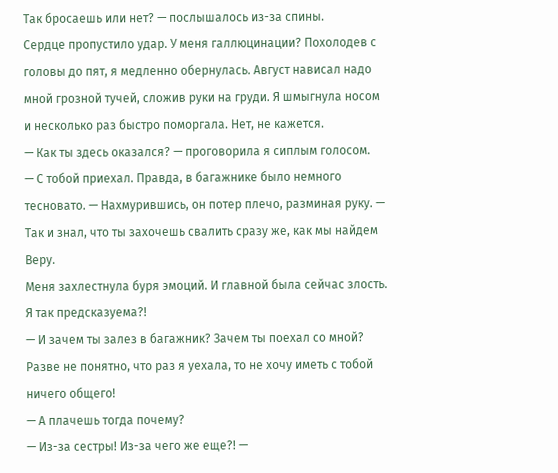Так бросаешь или нет? — послышалось из-за спины.
Сердце пропустило удар. У меня галлюцинации? Похолодев с головы до пят, я медленно обернулась. Август нависал надо мной грозной тучей, сложив руки на груди. Я шмыгнула носом и несколько раз быстро поморгала. Нет, не кажется.
— Как ты здесь оказался? — проговорила я сиплым голосом.
— С тобой приехал. Правда, в багажнике было немного тесновато. — Нахмурившись, он потер плечо, разминая руку. — Так и знал, что ты захочешь свалить сразу же, как мы найдем Веру.
Меня захлестнула буря эмоций. И главной была сейчас злость. Я так предсказуема?!
— И зачем ты залез в багажник? Зачем ты поехал со мной? Разве не понятно, что раз я уехала, то не хочу иметь с тобой ничего общего!
— А плачешь тогда почему?
— Из-за сестры! Из-за чего же еще?! —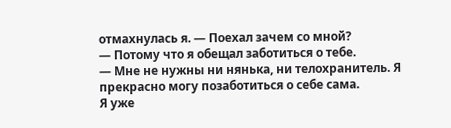отмахнулась я. — Поехал зачем со мной?
— Потому что я обещал заботиться о тебе.
— Мне не нужны ни нянька, ни телохранитель. Я прекрасно могу позаботиться о себе сама.
Я уже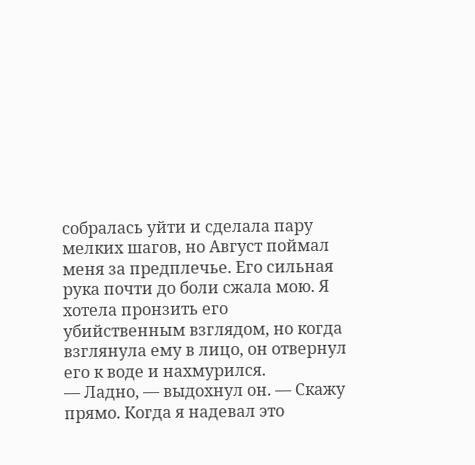собралась уйти и сделала пару мелких шагов, но Август поймал меня за предплечье. Его сильная рука почти до боли сжала мою. Я хотела пронзить его убийственным взглядом, но когда взглянула ему в лицо, он отвернул его к воде и нахмурился.
— Ладно, — выдохнул он. — Скажу прямо. Когда я надевал это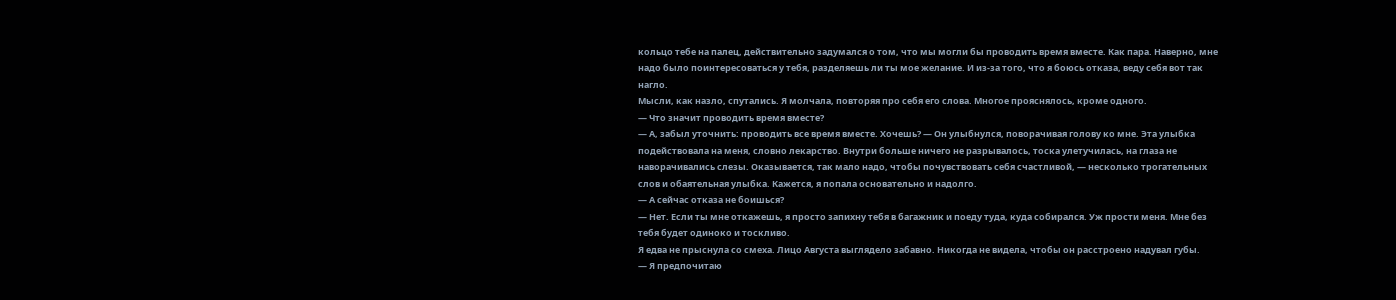кольцо тебе на палец, действительно задумался о том, что мы могли бы проводить время вместе. Как пара. Наверно, мне надо было поинтересоваться у тебя, разделяешь ли ты мое желание. И из-за того, что я боюсь отказа, веду себя вот так нагло.
Мысли, как назло, спутались. Я молчала, повторяя про себя его слова. Многое прояснялось, кроме одного.
— Что значит проводить время вместе?
— А, забыл уточнить: проводить все время вместе. Хочешь? — Он улыбнулся, поворачивая голову ко мне. Эта улыбка подействовала на меня, словно лекарство. Внутри больше ничего не разрывалось, тоска улетучилась, на глаза не наворачивались слезы. Оказывается, так мало надо, чтобы почувствовать себя счастливой, — несколько трогательных слов и обаятельная улыбка. Кажется, я попала основательно и надолго.
— А сейчас отказа не боишься?
— Нет. Если ты мне откажешь, я просто запихну тебя в багажник и поеду туда, куда собирался. Уж прости меня. Мне без тебя будет одиноко и тоскливо.
Я едва не прыснула со смеха. Лицо Августа выглядело забавно. Никогда не видела, чтобы он расстроено надувал губы.
— Я предпочитаю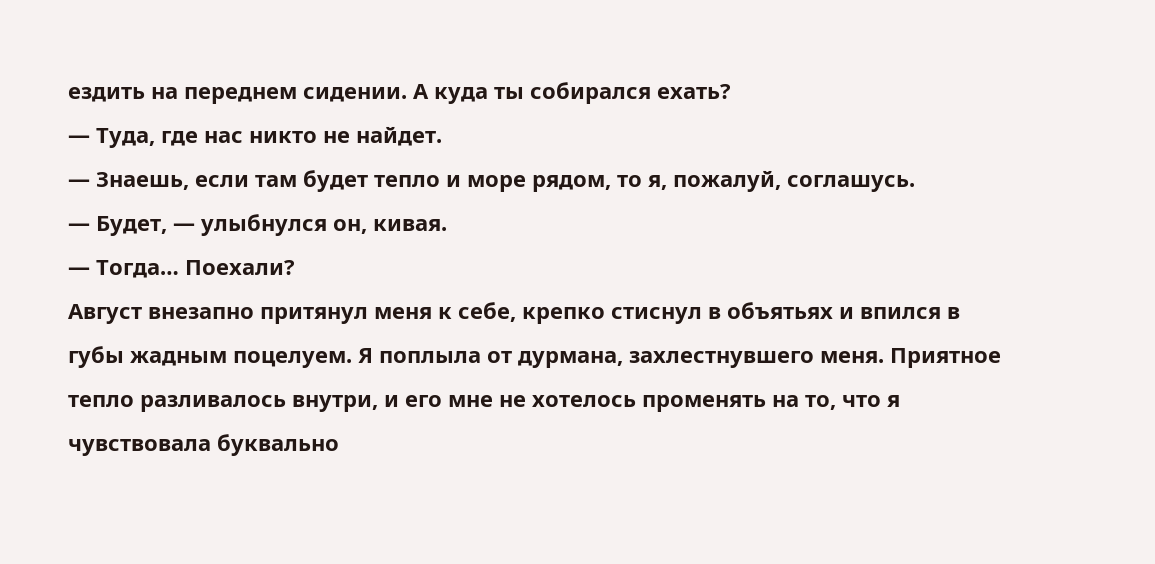ездить на переднем сидении. А куда ты собирался ехать?
— Туда, где нас никто не найдет.
— Знаешь, если там будет тепло и море рядом, то я, пожалуй, соглашусь.
— Будет, — улыбнулся он, кивая.
— Тогда… Поехали?
Август внезапно притянул меня к себе, крепко стиснул в объятьях и впился в губы жадным поцелуем. Я поплыла от дурмана, захлестнувшего меня. Приятное тепло разливалось внутри, и его мне не хотелось променять на то, что я чувствовала буквально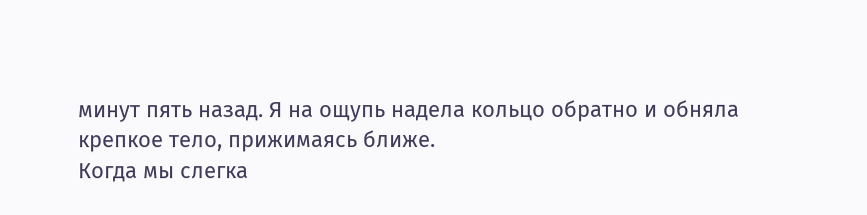минут пять назад. Я на ощупь надела кольцо обратно и обняла крепкое тело, прижимаясь ближе.
Когда мы слегка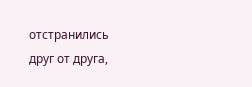отстранились друг от друга,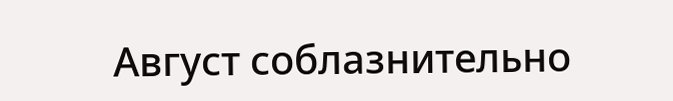Август соблазнительно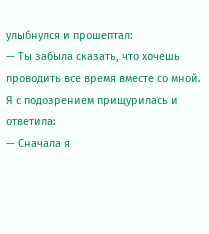улыбнулся и прошептал:
— Ты забыла сказать, что хочешь проводить все время вместе со мной.
Я с подозрением прищурилась и ответила:
— Сначала я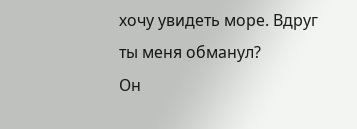хочу увидеть море. Вдруг ты меня обманул?
Он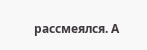рассмеялся. А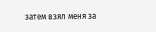затем взял меня за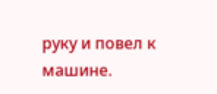руку и повел к машине.